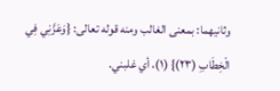وثانيهما: بمعنى الغالب ومنه قوله تعالى: {وَعَزَّنِي فِي الْخِطَابِ (٢٣)} (١)، أي غلبني.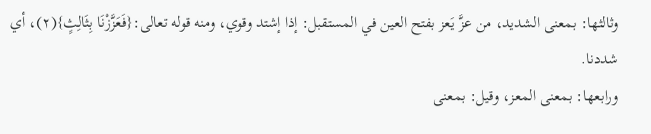وثالثها: بمعنى الشديد، من عزَّ يَعز بفتح العين في المستقبل: إذا إشتد وقوي، ومنه قوله تعالى:{فَعَزَّزْنَا بِثَالِثٍ}(٢)، أي شددنا.
ورابعها: بمعنى المعز، وقيل: بمعنى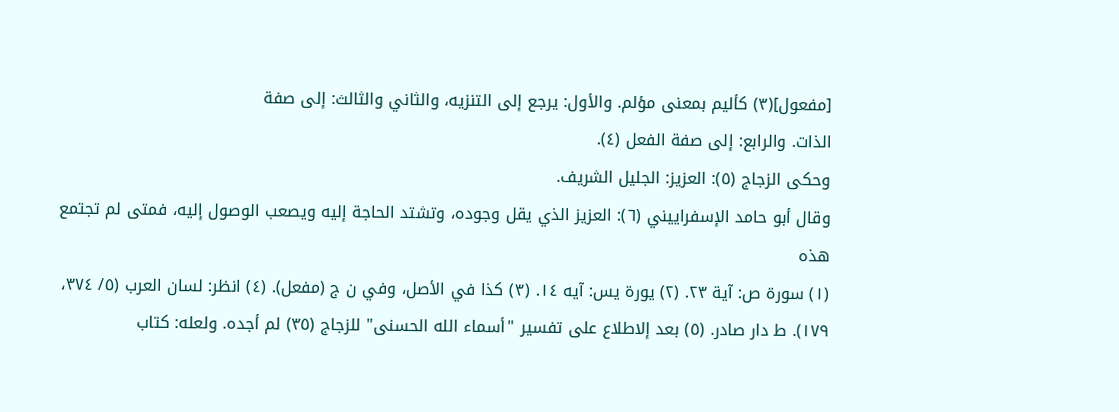[مفعول](٣) كأليم بمعنى مؤلم. والأول: يرجع إلى التنزيه، والثاني والثالث: إلى صفة
الذات. والرابع: إلى صفة الفعل (٤).
وحكى الزجاج (٥): العزيز: الجليل الشريف.
وقال أبو حامد الإسفراييني (٦): العزيز الذي يقل وجوده، وتشتد الحاجة إليه ويصعب الوصول إليه، فمتى لم تجتمع هذه
(١) سورة ص: آية ٢٣. (٢) يورة يس: آيه ١٤. (٣) كذا في الأصل، وفي ن ج (مفعل). (٤) انظر: لسان العرب (٥/ ٣٧٤، ١٧٩). ط دار صادر. (٥) بعد إلاطلاع على تفسير "أسماء الله الحسنى" للزجاج (٣٥) لم أجده. ولعله: كتاب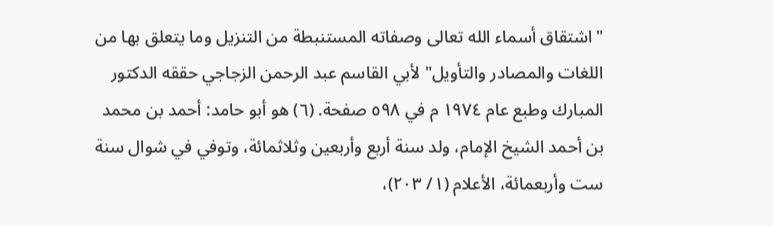"اشتقاق أسماء الله تعالى وصفاته المستنبطة من التنزيل وما يتعلق بها من اللغات والمصادر والتأويل" لأبي القاسم عبد الرحمن الزجاجي حققه الدكتور المبارك وطبع عام ١٩٧٤ م في ٥٩٨ صفحة. (٦) هو أبو حامد: أحمد بن محمد بن أحمد الشيخ الإمام، ولد سنة أربع وأربعين وثلاثمائة، وتوفي في شوال سنة ست وأربعمائة، الأعلام (١/ ٢٠٣)،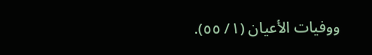ووفيات الأعيان (١/ ٥٥).